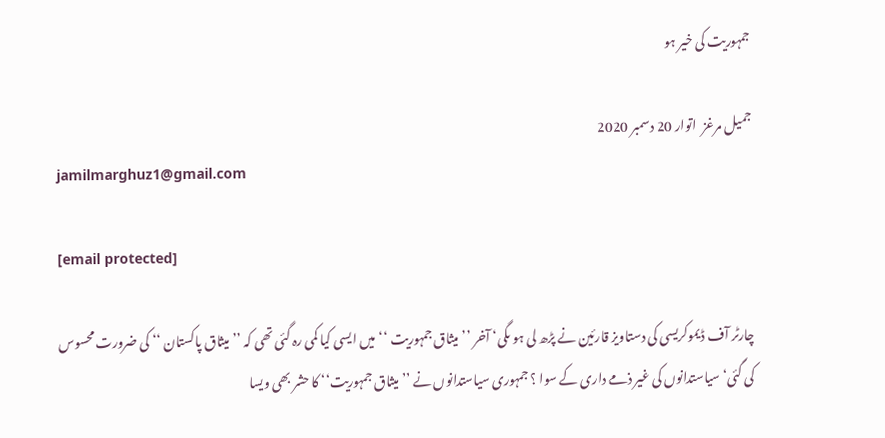جمہوریت کی خیر ہو

جمیل مرغز  اتوار 20 دسمبر 2020
jamilmarghuz1@gmail.com

[email protected]

چارٹر آف ڈیموکریسی کی دستاویز قارئین نے پڑھ لی ہو ںگی‘ آخر ’’میثاق جمہوریت ‘‘میں ایسی کیا کمی رہ گئی تھی کہ ’’میثاق پاکستان ‘‘ کی ضرورت محسوس کی گئی‘ سیاستدانوں کی غیر ذمے داری کے سوا ؟ جمہوری سیاستدانوں نے ’’میثاق جمہوریت‘‘ کا حشر بھی ویسا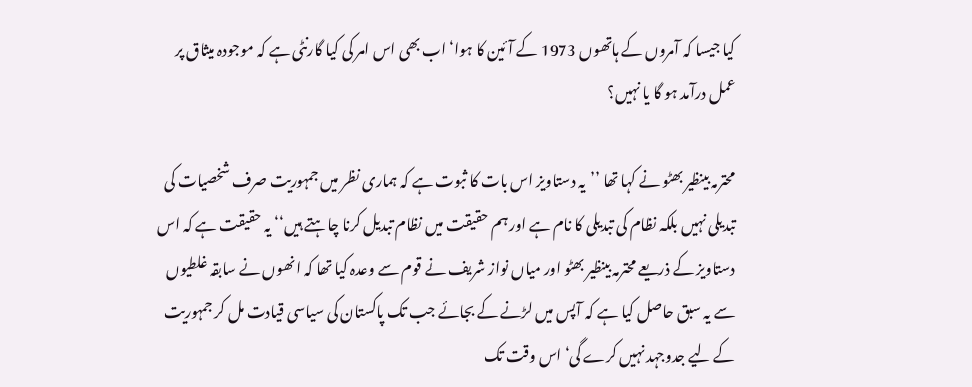کیا جیسا کہ آمروں کے ہاتھوں 1973 کے آئین کا ہوا‘ اب بھی اس امر کی کیا گارنٹی ہے کہ موجودہ میثاق پر عمل درآمد ہو گا یا نہیں؟

محترمہ بینظیر بھٹو نے کہا تھا ’’یہ دستاویز اس بات کا ثبوت ہے کہ ہماری نظر میں جمہوریت صرف شخصیات کی تبدیلی نہیں بلکہ نظام کی تبدیلی کا نام ہے اور ہم حقیقت میں نظام تبدیل کرنا چاہتے ہیں‘‘ یہ حقیقت ہے کہ اس دستاویز کے ذریعے محترمہ بینظیر بھٹو اور میاں نواز شریف نے قوم سے وعدہ کیا تھا کہ انھوں نے سابقہ غلطیوں سے یہ سبق حاصل کیا ہے کہ آپس میں لڑنے کے بجائے جب تک پاکستان کی سیاسی قیادت مل کر جمہوریت کے لیے جدوجہد نہیں کرے گی‘ اس وقت تک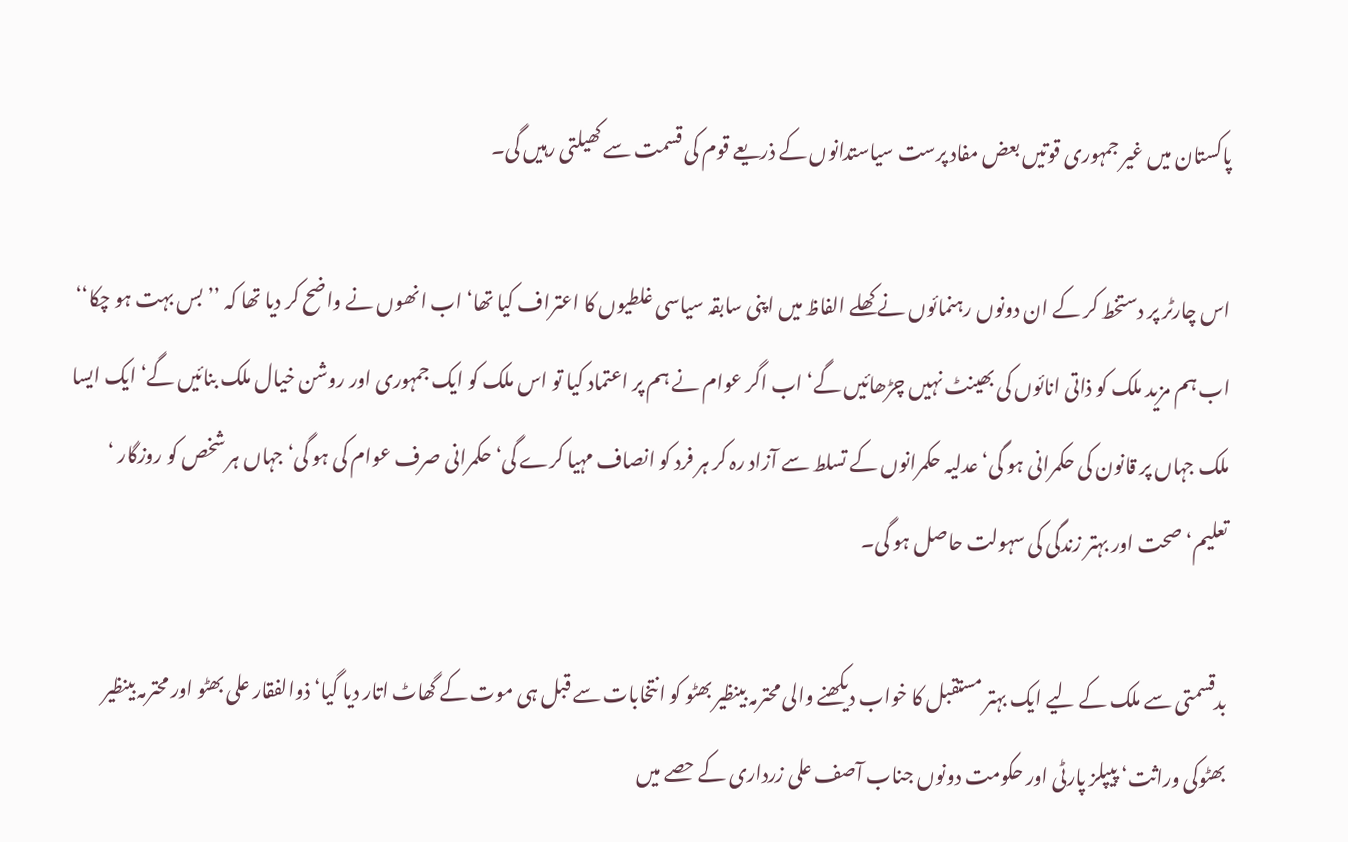پاکستان میں غیر جمہوری قوتیں بعض مفاد پرست سیاستدانوں کے ذریعے قوم کی قسمت سے کھیلتی رہیں گی۔

اس چارٹر پر دستخط کر کے ان دونوں رہنمائوں نے کھلے الفاظ میں اپنی سابقہ سیاسی غلطیوں کا اعتراف کیا تھا‘ اب انھوں نے واضح کر دیا تھا کہ ’’بس بہت ہو چکا‘‘ اب ہم مزید ملک کو ذاتی انائوں کی بھینٹ نہیں چڑھائیں گے‘ اب اگر عوام نے ہم پر اعتماد کیا تو اس ملک کو ایک جمہوری اور روشن خیال ملک بنائیں گے‘ ایک ایسا ملک جہاں پر قانون کی حکمرانی ہو گی‘ عدلیہ حکمرانوں کے تسلط سے آزاد رہ کر ہر فرد کو انصاف مہیا کرے گی‘ حکمرانی صرف عوام کی ہو گی‘ جہاں ہر شخص کو روزگار ‘ تعلیم‘ صحت اور بہتر زندگی کی سہولت حاصل ہو گی۔

بدقسمتی سے ملک کے لیے ایک بہتر مستقبل کا خواب دیکھنے والی محترمہ بینظیر بھٹو کو انتخابات سے قبل ہی موت کے گھاٹ اتار دیا گیا‘ ذوالفقار علی بھٹو اور محترمہ بینظیر بھٹوکی وراثت‘ پیپلز پارٹی اور حکومت دونوں جناب آصف علی زرداری کے حصے میں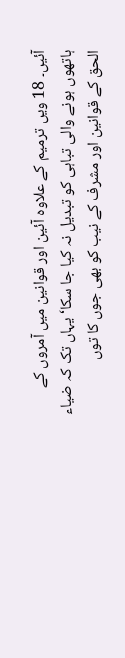آئیں۔ 18 ویں ترمیم کے علاوہ آئین اور قوانین میں آمروں کے ہاتھوں ہونے والی تباہی کو تبدیل نہ کیا جا سکا‘ یہاں تک کہ ضیاء الحق کے قوانین اور مشرف کے نیب کو بھی جوں کا توں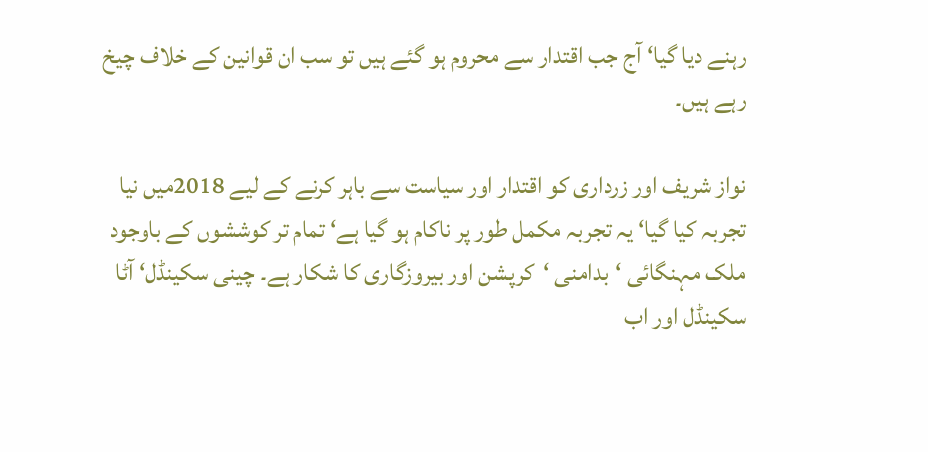رہنے دیا گیا‘ آج جب اقتدار سے محروم ہو گئے ہیں تو سب ان قوانین کے خلاف چیخ رہے ہیں۔

نواز شریف اور زرداری کو اقتدار اور سیاست سے باہر کرنے کے لیے 2018میں نیا تجربہ کیا گیا‘ یہ تجربہ مکمل طور پر ناکام ہو گیا ہے‘ تمام تر کوششوں کے باوجود ملک مہنگائی ‘بدامنی ‘کرپشن اور بیروزگاری کا شکار ہے۔ چینی سکینڈل‘ آٹا سکینڈل اور اب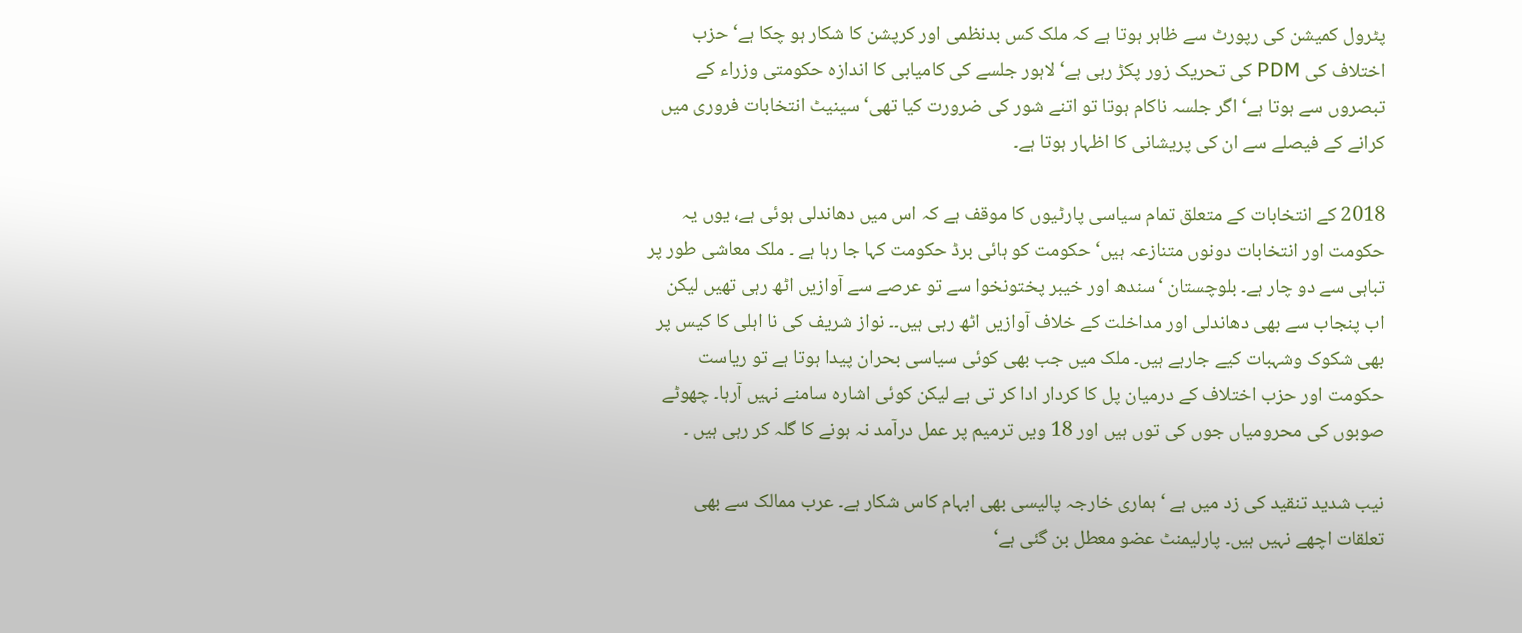پٹرول کمیشن کی رپورٹ سے ظاہر ہوتا ہے کہ ملک کس بدنظمی اور کرپشن کا شکار ہو چکا ہے‘ حزب اختلاف کی PDM کی تحریک زور پکڑ رہی ہے‘ لاہور جلسے کی کامیابی کا اندازہ حکومتی وزراء کے تبصروں سے ہوتا ہے‘ اگر جلسہ ناکام ہوتا تو اتنے شور کی ضرورت کیا تھی‘ سینیٹ انتخابات فروری میں کرانے کے فیصلے سے ان کی پریشانی کا اظہار ہوتا ہے۔

2018 کے انتخابات کے متعلق تمام سیاسی پارٹیوں کا موقف ہے کہ اس میں دھاندلی ہوئی ہے، یوں یہ حکومت اور انتخابات دونوں متنازعہ ہیں‘ حکومت کو ہائی برڈ حکومت کہا جا رہا ہے ۔ ملک معاشی طور پر تباہی سے دو چار ہے۔ بلوچستان ‘سندھ اور خیبر پختونخوا سے تو عرصے سے آوازیں اٹھ رہی تھیں لیکن اب پنجاب سے بھی دھاندلی اور مداخلت کے خلاف آوازیں اٹھ رہی ہیں۔۔ نواز شریف کی نا اہلی کا کیس پر بھی شکوک وشہبات کیے جارہے ہیں۔ ملک میں جب بھی کوئی سیاسی بحران پیدا ہوتا ہے تو ریاست حکومت اور حزب اختلاف کے درمیان پل کا کردار ادا کر تی ہے لیکن کوئی اشارہ سامنے نہیں آرہا۔ چھوٹے صوبوں کی محرومیاں جوں کی توں ہیں اور 18 ویں ترمیم پر عمل درآمد نہ ہونے کا گلہ کر رہی ہیں ۔

نیب شدید تنقید کی زد میں ہے ‘ہماری خارجہ پالیسی بھی ابہام کاس شکار ہے۔ عرب ممالک سے بھی تعلقات اچھے نہیں ہیں۔ پارلیمنٹ عضو معطل بن گئی ہے‘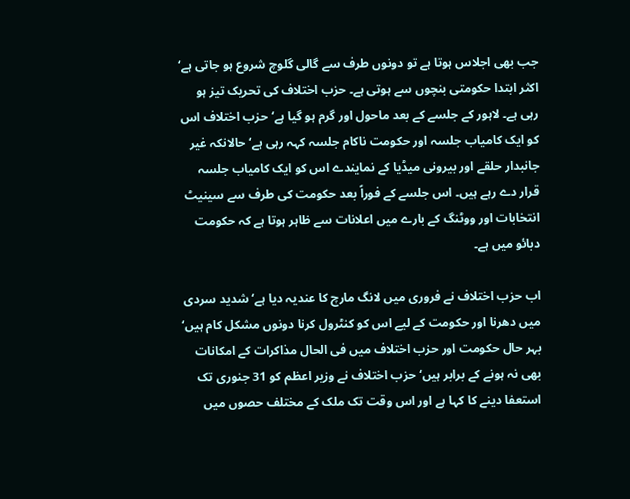جب بھی اجلاس ہوتا ہے تو دونوں طرف سے گالی گلوچ شروع ہو جاتی ہے‘ اکثر ابتدا حکومتی بنچوں سے ہوتی ہے۔ حزب اختلاف کی تحریک تیز ہو رہی ہے۔ لاہور کے جلسے کے بعد ماحول اور گرم ہو گیا ہے‘ حزب اختلاف اس کو ایک کامیاب جلسہ اور حکومت ناکام جلسہ کہہ رہی ہے‘ حالانکہ غیر جانبدار حلقے اور بیرونی میڈیا کے نمایندے اس کو ایک کامیاب جلسہ قرار دے رہے ہیں۔ اس جلسے کے فوراً بعد حکومت کی طرف سے سینیٹ انتخابات اور ووٹنگ کے بارے میں اعلانات سے ظاہر ہوتا ہے کہ حکومت دبائو میں ہے۔

اب حزب اختلاف نے فروری میں لانگ مارچ کا عندیہ دیا ہے‘ شدید سردی میں دھرنا اور حکومت کے لیے اس کو کنٹرول کرنا دونوں مشکل کام ہیں‘ بہر حال حکومت اور حزب اختلاف میں فی الحال مذاکرات کے امکانات بھی نہ ہونے کے برابر ہیں‘ حزب اختلاف نے وزیر اعظم کو 31 جنوری تک استعفا دینے کا کہا ہے اور اس وقت تک ملک کے مختلف حصوں میں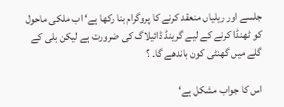جلسے اور ریلیاں منعقد کرنے کا پروگرام بنا رکھا ہے‘ اب ملکی ماحول کو ٹھنڈا کرنے کے لیے گرینڈ ڈائیلاگ کی ضرورت ہے لیکن بلی کے گلے میں گھنٹی کون باندھے گا۔ ؟

اس کا جواب مشکل ہے‘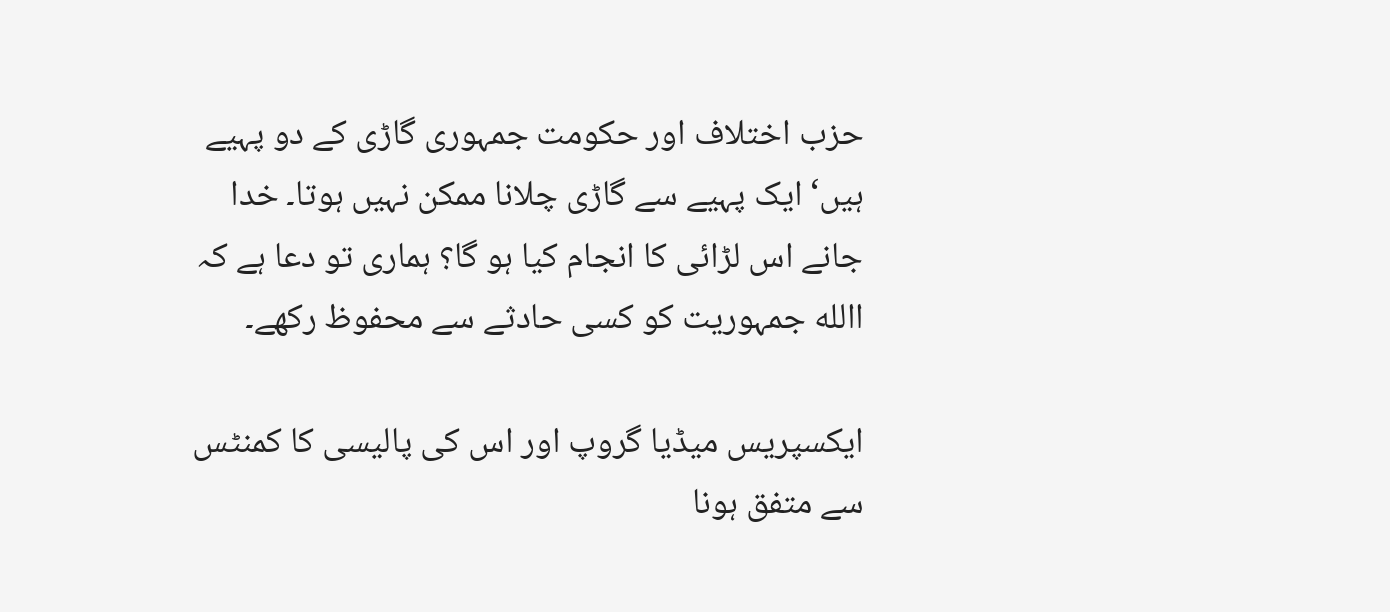حزب اختلاف اور حکومت جمہوری گاڑی کے دو پہیے ہیں‘ ایک پہیے سے گاڑی چلانا ممکن نہیں ہوتا۔ خدا جانے اس لڑائی کا انجام کیا ہو گا؟ ہماری تو دعا ہے کہ االله جمہوریت کو کسی حادثے سے محفوظ رکھے۔

ایکسپریس میڈیا گروپ اور اس کی پالیسی کا کمنٹس سے متفق ہونا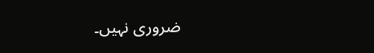ضروری نہیں۔